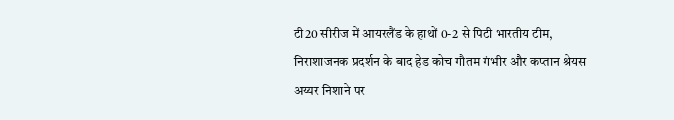टी20 सीरीज में आयरलैंड के हाथों 0-2 से पिटी भारतीय टीम, निराशाजनक प्रदर्शन के बाद हेड कोच गौतम गंभीर और कप्तान श्रेयस अय्यर निशाने पर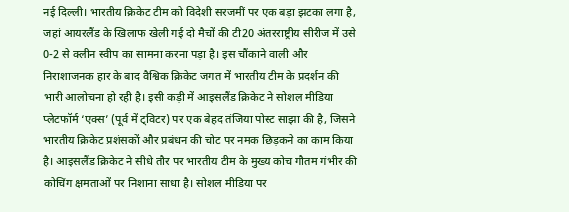नई दिल्ली। भारतीय क्रिकेट टीम को विदेशी सरजमीं पर एक बड़ा झटका लगा है, जहां आयरलैंड के खिलाफ खेली गई दो मैचों की टी20 अंतरराष्ट्रीय सीरीज में उसे 0-2 से क्लीन स्वीप का सामना करना पड़ा है। इस चौंकाने वाली और निराशाजनक हार के बाद वैश्विक क्रिकेट जगत में भारतीय टीम के प्रदर्शन की भारी आलोचना हो रही है। इसी कड़ी में आइसलैंड क्रिकेट ने सोशल मीडिया प्लेटफॉर्म ‘एक्स’ (पूर्व में ट्विटर) पर एक बेहद तंजिया पोस्ट साझा की है, जिसने भारतीय क्रिकेट प्रशंसकों और प्रबंधन की चोट पर नमक छिड़कने का काम किया है। आइसलैंड क्रिकेट ने सीधे तौर पर भारतीय टीम के मुख्य कोच गौतम गंभीर की कोचिंग क्षमताओं पर निशाना साधा है। सोशल मीडिया पर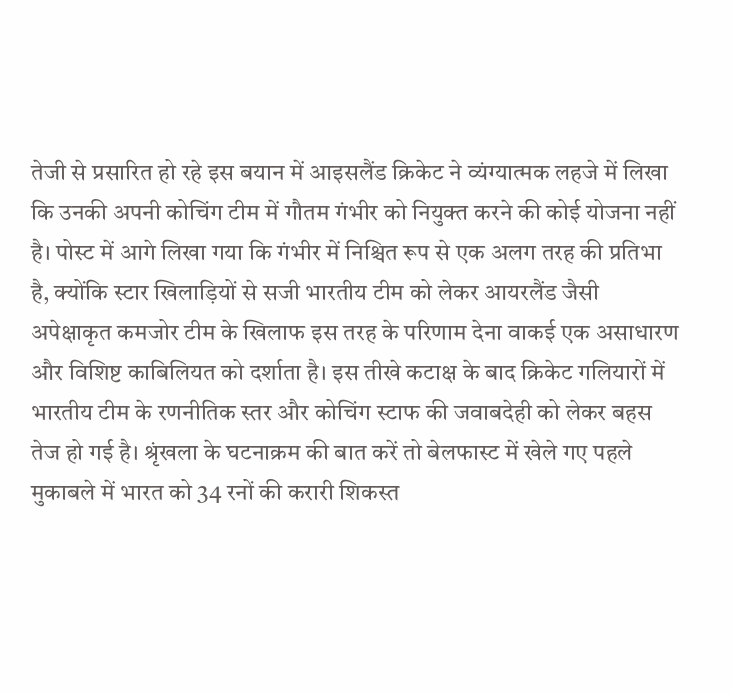तेजी से प्रसारित हो रहे इस बयान में आइसलैंड क्रिकेट ने व्यंग्यात्मक लहजे में लिखा कि उनकी अपनी कोचिंग टीम में गौतम गंभीर को नियुक्त करने की कोई योजना नहीं है। पोस्ट में आगे लिखा गया कि गंभीर में निश्चित रूप से एक अलग तरह की प्रतिभा है, क्योंकि स्टार खिलाड़ियों से सजी भारतीय टीम को लेकर आयरलैंड जैसी अपेक्षाकृत कमजोर टीम के खिलाफ इस तरह के परिणाम देना वाकई एक असाधारण और विशिष्ट काबिलियत को दर्शाता है। इस तीखे कटाक्ष के बाद क्रिकेट गलियारों में भारतीय टीम के रणनीतिक स्तर और कोचिंग स्टाफ की जवाबदेही को लेकर बहस तेज हो गई है। श्रृंखला के घटनाक्रम की बात करें तो बेलफास्ट में खेले गए पहले मुकाबले में भारत को 34 रनों की करारी शिकस्त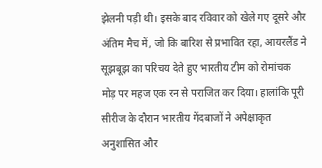झेलनी पड़ी थी। इसके बाद रविवार को खेले गए दूसरे और अंतिम मैच में, जो कि बारिश से प्रभावित रहा, आयरलैंड ने सूझबूझ का परिचय देते हुए भारतीय टीम को रोमांचक मोड़ पर महज एक रन से पराजित कर दिया। हालांकि पूरी सीरीज के दौरान भारतीय गेंदबाजों ने अपेक्षाकृत अनुशासित और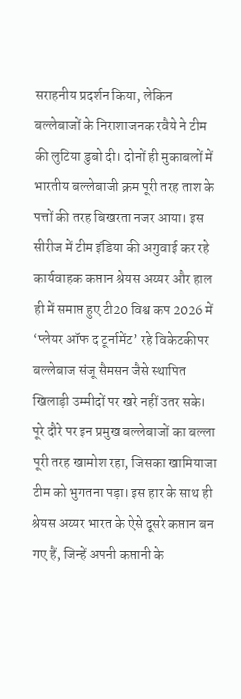सराहनीय प्रदर्शन किया, लेकिन बल्लेबाजों के निराशाजनक रवैये ने टीम की लुटिया डुबो दी। दोनों ही मुकाबलों में भारतीय बल्लेबाजी क्रम पूरी तरह ताश के पत्तों की तरह बिखरता नजर आया। इस सीरीज में टीम इंडिया की अगुवाई कर रहे कार्यवाहक कप्तान श्रेयस अय्यर और हाल ही में समाप्त हुए टी20 विश्व कप 2026 में ‘प्लेयर ऑफ द टूर्नामेंट’ रहे विकेटकीपर बल्लेबाज संजू सैमसन जैसे स्थापित खिलाड़ी उम्मीदों पर खरे नहीं उतर सके। पूरे दौरे पर इन प्रमुख बल्लेबाजों का बल्ला पूरी तरह खामोश रहा, जिसका खामियाजा टीम को भुगतना पड़ा। इस हार के साथ ही श्रेयस अय्यर भारत के ऐसे दूसरे कप्तान बन गए हैं, जिन्हें अपनी कप्तानी के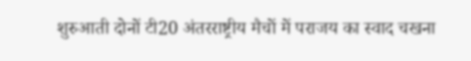शुरुआती दोनों टी20 अंतरराष्ट्रीय मैचों में पराजय का स्वाद चखना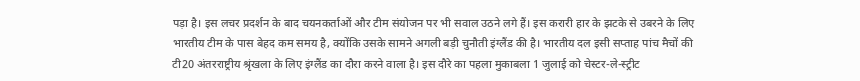पड़ा है। इस लचर प्रदर्शन के बाद चयनकर्ताओं और टीम संयोजन पर भी सवाल उठने लगे हैं। इस करारी हार के झटके से उबरने के लिए भारतीय टीम के पास बेहद कम समय है, क्योंकि उसके सामने अगली बड़ी चुनौती इंग्लैंड की है। भारतीय दल इसी सप्ताह पांच मैचों की टी20 अंतरराष्ट्रीय श्रृंखला के लिए इंग्लैंड का दौरा करने वाला है। इस दौरे का पहला मुकाबला 1 जुलाई को चेस्टर-ले-स्ट्रीट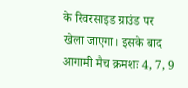के रिवरसाइड ग्राउंड पर खेला जाएगा। इसके बाद आगामी मैच क्रमशः 4, 7, 9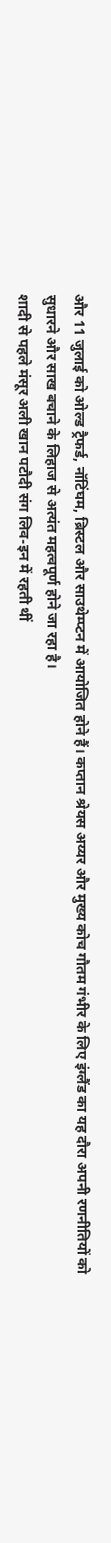और 11 जुलाई को ओल्ड ट्रैफर्ड, नॉटिंघम, ब्रिस्टल और साउथेम्प्टन में आयोजित होने हैं। कप्तान श्रेयस अय्यर और मुख्य कोच गौतम गंभीर के लिए इंग्लैंड का यह दौरा अपनी रणनीतियों को सुधारने और साख बचाने के लिहाज से अत्यंत महत्वपूर्ण होने जा रहा है।
शादी से पहले मंसूर अली खान पटौदी संग लिव-इन में रहती थीं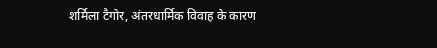शर्मिला टैगोर, अंतरधार्मिक विवाह के कारण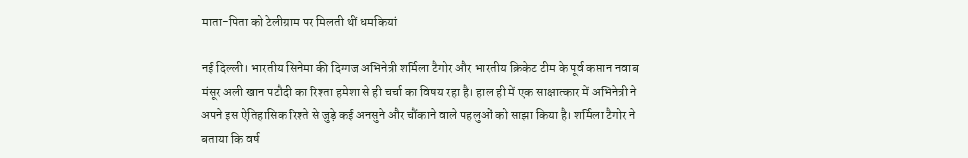माता-पिता को टेलीग्राम पर मिलती थीं धमकियां

नई दिल्ली। भारतीय सिनेमा की दिग्गज अभिनेत्री शर्मिला टैगोर और भारतीय क्रिकेट टीम के पूर्व कप्तान नवाब मंसूर अली खान पटौदी का रिश्ता हमेशा से ही चर्चा का विषय रहा है। हाल ही में एक साक्षात्कार में अभिनेत्री ने अपने इस ऐतिहासिक रिश्ते से जुड़े कई अनसुने और चौंकाने वाले पहलुओं को साझा किया है। शर्मिला टैगोर ने बताया कि वर्ष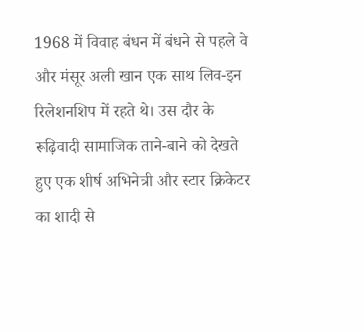1968 में विवाह बंधन में बंधने से पहले वे और मंसूर अली खान एक साथ लिव-इन रिलेशनशिप में रहते थे। उस दौर के रूढ़िवादी सामाजिक ताने-बाने को देखते हुए एक शीर्ष अभिनेत्री और स्टार क्रिकेटर का शादी से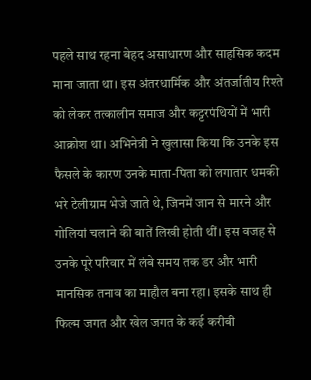पहले साथ रहना बेहद असाधारण और साहसिक कदम माना जाता था। इस अंतरधार्मिक और अंतर्जातीय रिश्ते को लेकर तत्कालीन समाज और कट्टरपंथियों में भारी आक्रोश था। अभिनेत्री ने खुलासा किया कि उनके इस फैसले के कारण उनके माता-पिता को लगातार धमकी भरे टेलीग्राम भेजे जाते थे, जिनमें जान से मारने और गोलियां चलाने की बातें लिखी होती थीं। इस वजह से उनके पूरे परिवार में लंबे समय तक डर और भारी मानसिक तनाव का माहौल बना रहा। इसके साथ ही फिल्म जगत और खेल जगत के कई करीबी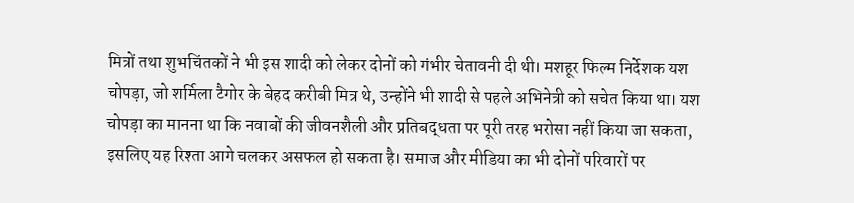मित्रों तथा शुभचिंतकों ने भी इस शादी को लेकर दोनों को गंभीर चेतावनी दी थी। मशहूर फिल्म निर्देशक यश चोपड़ा, जो शर्मिला टैगोर के बेहद करीबी मित्र थे, उन्होंने भी शादी से पहले अभिनेत्री को सचेत किया था। यश चोपड़ा का मानना था कि नवाबों की जीवनशैली और प्रतिबद्धता पर पूरी तरह भरोसा नहीं किया जा सकता, इसलिए यह रिश्ता आगे चलकर असफल हो सकता है। समाज और मीडिया का भी दोनों परिवारों पर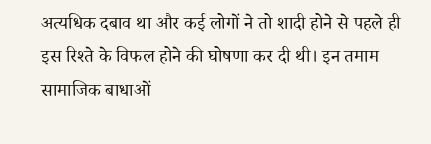अत्यधिक दबाव था और कई लोगों ने तो शादी होने से पहले ही इस रिश्ते के विफल होने की घोषणा कर दी थी। इन तमाम सामाजिक बाधाओं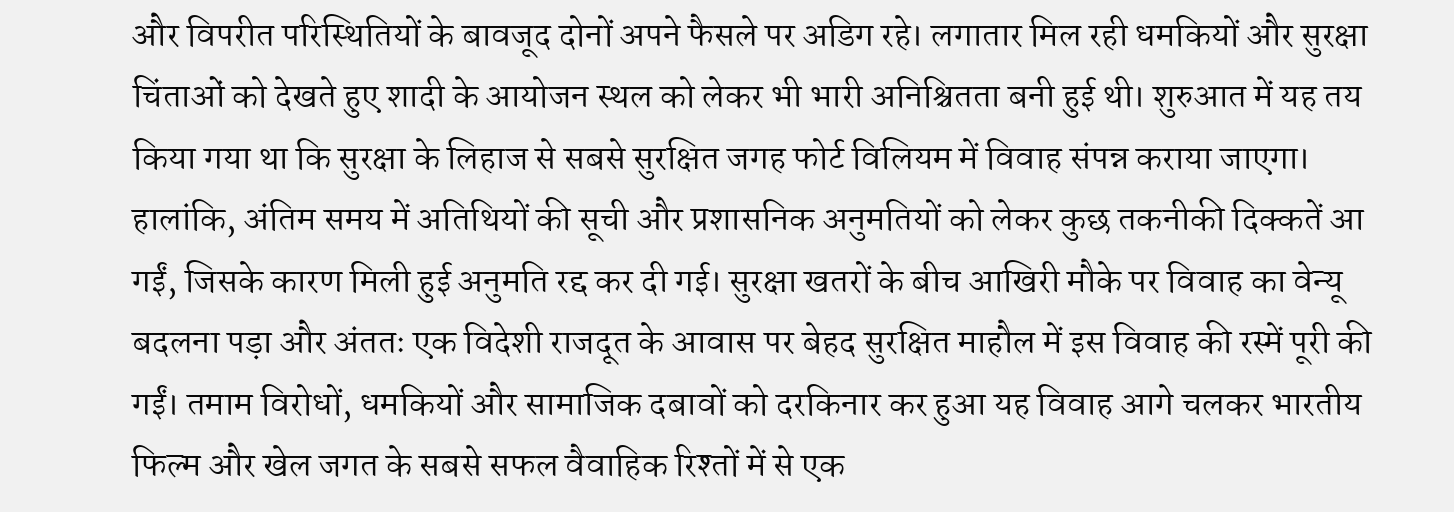और विपरीत परिस्थितियों के बावजूद दोनों अपने फैसले पर अडिग रहे। लगातार मिल रही धमकियों और सुरक्षा चिंताओं को देखते हुए शादी के आयोजन स्थल को लेकर भी भारी अनिश्चितता बनी हुई थी। शुरुआत में यह तय किया गया था कि सुरक्षा के लिहाज से सबसे सुरक्षित जगह फोर्ट विलियम में विवाह संपन्न कराया जाएगा। हालांकि, अंतिम समय में अतिथियों की सूची और प्रशासनिक अनुमतियों को लेकर कुछ तकनीकी दिक्कतें आ गईं, जिसके कारण मिली हुई अनुमति रद्द कर दी गई। सुरक्षा खतरों के बीच आखिरी मौके पर विवाह का वेन्यू बदलना पड़ा और अंततः एक विदेशी राजदूत के आवास पर बेहद सुरक्षित माहौल में इस विवाह की रस्में पूरी की गईं। तमाम विरोधों, धमकियों और सामाजिक दबावों को दरकिनार कर हुआ यह विवाह आगे चलकर भारतीय फिल्म और खेल जगत के सबसे सफल वैवाहिक रिश्तों में से एक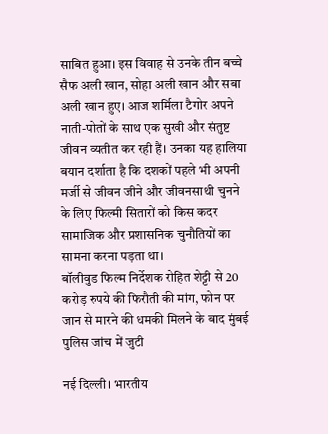साबित हुआ। इस विवाह से उनके तीन बच्चे सैफ अली खान, सोहा अली खान और सबा अली खान हुए। आज शर्मिला टैगोर अपने नाती-पोतों के साथ एक सुखी और संतुष्ट जीवन व्यतीत कर रही हैं। उनका यह हालिया बयान दर्शाता है कि दशकों पहले भी अपनी मर्जी से जीवन जीने और जीवनसाथी चुनने के लिए फिल्मी सितारों को किस कदर सामाजिक और प्रशासनिक चुनौतियों का सामना करना पड़ता था।
बॉलीवुड फिल्म निर्देशक रोहित शेट्टी से 20 करोड़ रुपये की फिरौती की मांग, फोन पर जान से मारने की धमकी मिलने के बाद मुंबई पुलिस जांच में जुटी

नई दिल्ली। भारतीय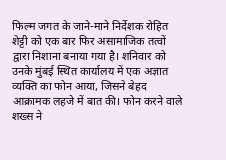फिल्म जगत के जाने-माने निर्देशक रोहित शेट्टी को एक बार फिर असामाजिक तत्वों द्वारा निशाना बनाया गया है। शनिवार को उनके मुंबई स्थित कार्यालय में एक अज्ञात व्यक्ति का फोन आया, जिसने बेहद आक्रामक लहजे में बात की। फोन करने वाले शख्स ने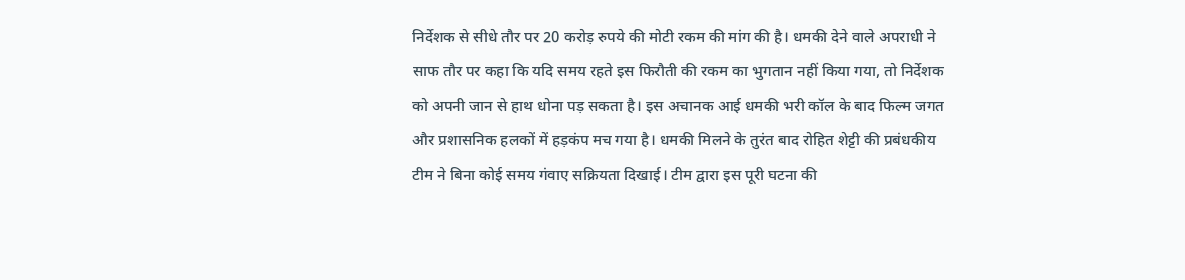निर्देशक से सीधे तौर पर 20 करोड़ रुपये की मोटी रकम की मांग की है। धमकी देने वाले अपराधी ने साफ तौर पर कहा कि यदि समय रहते इस फिरौती की रकम का भुगतान नहीं किया गया, तो निर्देशक को अपनी जान से हाथ धोना पड़ सकता है। इस अचानक आई धमकी भरी कॉल के बाद फिल्म जगत और प्रशासनिक हलकों में हड़कंप मच गया है। धमकी मिलने के तुरंत बाद रोहित शेट्टी की प्रबंधकीय टीम ने बिना कोई समय गंवाए सक्रियता दिखाई। टीम द्वारा इस पूरी घटना की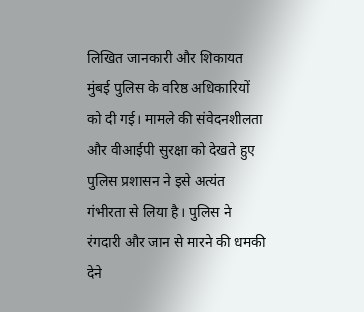लिखित जानकारी और शिकायत मुंबई पुलिस के वरिष्ठ अधिकारियों को दी गई। मामले की संवेदनशीलता और वीआईपी सुरक्षा को देखते हुए पुलिस प्रशासन ने इसे अत्यंत गंभीरता से लिया है। पुलिस ने रंगदारी और जान से मारने की धमकी देने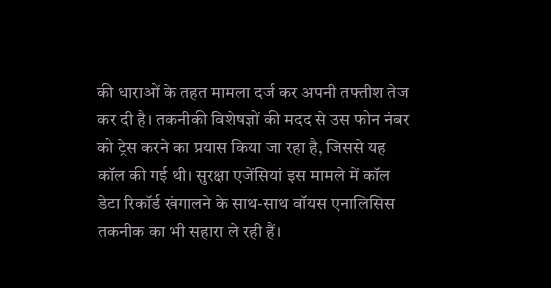की धाराओं के तहत मामला दर्ज कर अपनी तफ्तीश तेज कर दी है। तकनीकी विशेषज्ञों की मदद से उस फोन नंबर को ट्रेस करने का प्रयास किया जा रहा है, जिससे यह कॉल की गई थी। सुरक्षा एजेंसियां इस मामले में कॉल डेटा रिकॉर्ड खंगालने के साथ-साथ वॉयस एनालिसिस तकनीक का भी सहारा ले रही हैं।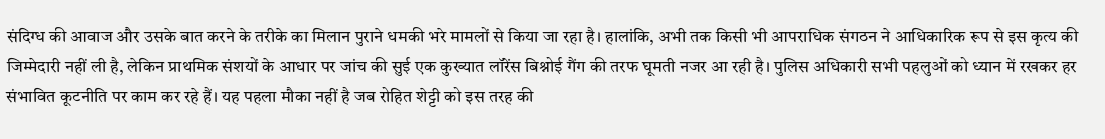संदिग्ध की आवाज और उसके बात करने के तरीके का मिलान पुराने धमकी भरे मामलों से किया जा रहा है। हालांकि, अभी तक किसी भी आपराधिक संगठन ने आधिकारिक रूप से इस कृत्य की जिम्मेदारी नहीं ली है, लेकिन प्राथमिक संशयों के आधार पर जांच की सुई एक कुख्यात लॉरेंस बिश्नोई गैंग की तरफ घूमती नजर आ रही है। पुलिस अधिकारी सभी पहलुओं को ध्यान में रखकर हर संभावित कूटनीति पर काम कर रहे हैं। यह पहला मौका नहीं है जब रोहित शेट्टी को इस तरह की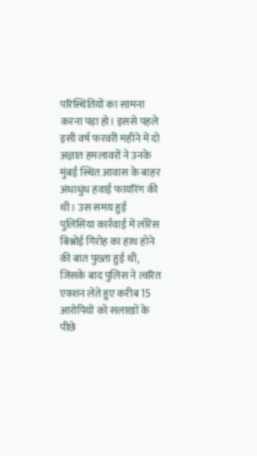परिस्थितियों का सामना करना पड़ा हो। इससे पहले इसी वर्ष फरवरी महीने में दो अज्ञात हमलावरों ने उनके मुंबई स्थित आवास के बाहर अंधाधुंध हवाई फायरिंग की थी। उस समय हुई पुलिसिया कार्रवाई में लॉरेंस बिश्नोई गिरोह का हाथ होने की बात पुख्ता हुई थी, जिसके बाद पुलिस ने त्वरित एक्शन लेते हुए करीब 15 आरोपियों को सलाखों के पीछे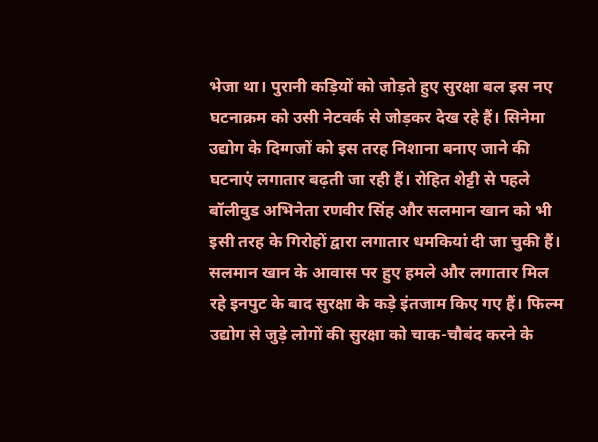भेजा था। पुरानी कड़ियों को जोड़ते हुए सुरक्षा बल इस नए घटनाक्रम को उसी नेटवर्क से जोड़कर देख रहे हैं। सिनेमा उद्योग के दिग्गजों को इस तरह निशाना बनाए जाने की घटनाएं लगातार बढ़ती जा रही हैं। रोहित शेट्टी से पहले बॉलीवुड अभिनेता रणवीर सिंह और सलमान खान को भी इसी तरह के गिरोहों द्वारा लगातार धमकियां दी जा चुकी हैं। सलमान खान के आवास पर हुए हमले और लगातार मिल रहे इनपुट के बाद सुरक्षा के कड़े इंतजाम किए गए हैं। फिल्म उद्योग से जुड़े लोगों की सुरक्षा को चाक-चौबंद करने के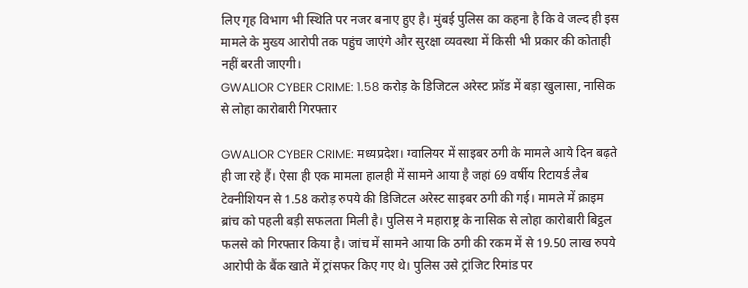लिए गृह विभाग भी स्थिति पर नजर बनाए हुए है। मुंबई पुलिस का कहना है कि वे जल्द ही इस मामले के मुख्य आरोपी तक पहुंच जाएंगे और सुरक्षा व्यवस्था में किसी भी प्रकार की कोताही नहीं बरती जाएगी।
GWALIOR CYBER CRIME: 1.58 करोड़ के डिजिटल अरेस्ट फ्रॉड में बड़ा खुलासा, नासिक से लोहा कारोबारी गिरफ्तार

GWALIOR CYBER CRIME: मध्यप्रदेश। ग्वालियर में साइबर ठगी के मामले आये दिन बढ़ते ही जा रहे हैं। ऐसा ही एक मामला हालही में सामने आया है जहां 69 वर्षीय रिटायर्ड लैब टेक्नीशियन से 1.58 करोड़ रुपये की डिजिटल अरेस्ट साइबर ठगी की गई। मामले में क्राइम ब्रांच को पहली बड़ी सफलता मिली है। पुलिस ने महाराष्ट्र के नासिक से लोहा कारोबारी बिट्ठल फलसे को गिरफ्तार किया है। जांच में सामने आया कि ठगी की रकम में से 19.50 लाख रुपये आरोपी के बैंक खाते में ट्रांसफर किए गए थे। पुलिस उसे ट्रांजिट रिमांड पर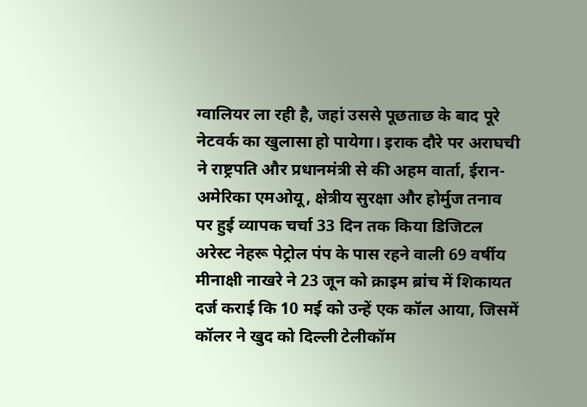ग्वालियर ला रही है, जहां उससे पूछताछ के बाद पूरे नेटवर्क का खुलासा हो पायेगा। इराक दौरे पर अराघची ने राष्ट्रपति और प्रधानमंत्री से की अहम वार्ता, ईरान-अमेरिका एमओयू, क्षेत्रीय सुरक्षा और होर्मुज तनाव पर हुई व्यापक चर्चा 33 दिन तक किया डिजिटल अरेस्ट नेहरू पेट्रोल पंप के पास रहने वाली 69 वर्षीय मीनाक्षी नाखरे ने 23 जून को क्राइम ब्रांच में शिकायत दर्ज कराई कि 10 मई को उन्हें एक कॉल आया, जिसमें कॉलर ने खुद को दिल्ली टेलीकॉम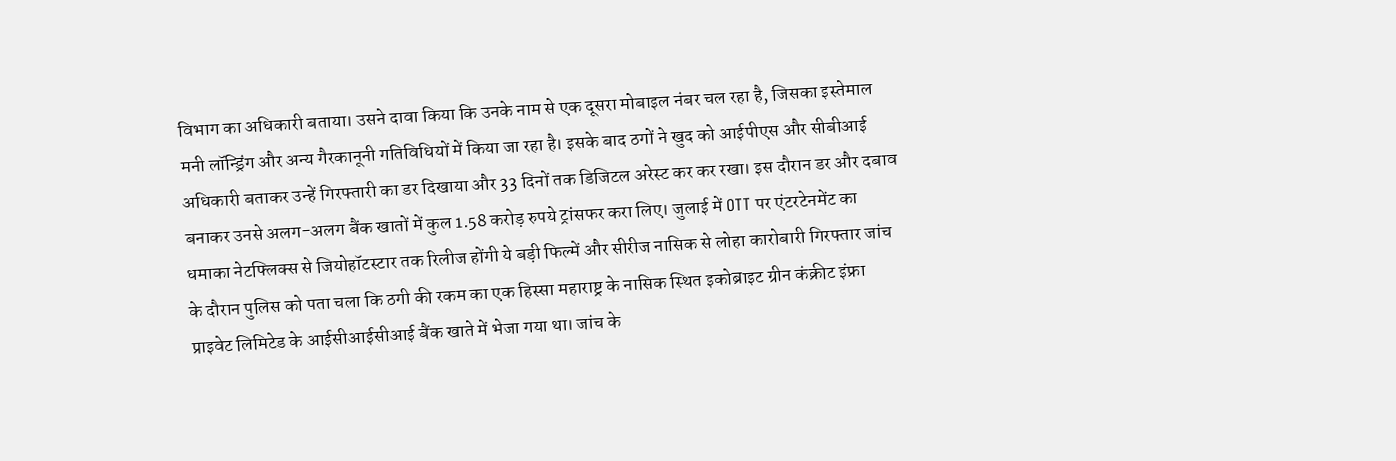विभाग का अधिकारी बताया। उसने दावा किया कि उनके नाम से एक दूसरा मोबाइल नंबर चल रहा है, जिसका इस्तेमाल मनी लॉन्ड्रिंग और अन्य गैरकानूनी गतिविधियों में किया जा रहा है। इसके बाद ठगों ने खुद को आईपीएस और सीबीआई अधिकारी बताकर उन्हें गिरफ्तारी का डर दिखाया और 33 दिनों तक डिजिटल अरेस्ट कर कर रखा। इस दौरान डर और दबाव बनाकर उनसे अलग-अलग बैंक खातों में कुल 1.58 करोड़ रुपये ट्रांसफर करा लिए। जुलाई में OTT पर एंटरटेनमेंट का धमाका नेटफ्लिक्स से जियोहॉटस्टार तक रिलीज होंगी ये बड़ी फिल्में और सीरीज नासिक से लोहा कारोबारी गिरफ्तार जांच के दौरान पुलिस को पता चला कि ठगी की रकम का एक हिस्सा महाराष्ट्र के नासिक स्थित इकोब्राइट ग्रीन कंक्रीट इंफ्रा प्राइवेट लिमिटेड के आईसीआईसीआई बैंक खाते में भेजा गया था। जांच के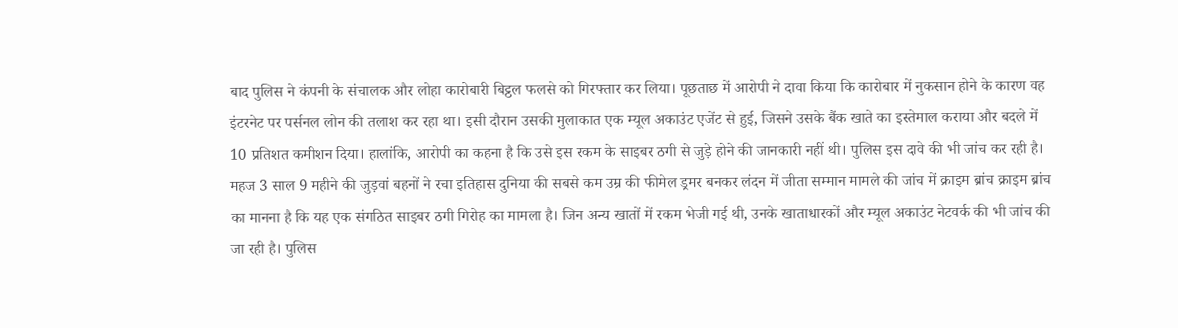बाद पुलिस ने कंपनी के संचालक और लोहा कारोबारी बिट्ठल फलसे को गिरफ्तार कर लिया। पूछताछ में आरोपी ने दावा किया कि कारोबार में नुकसान होने के कारण वह इंटरनेट पर पर्सनल लोन की तलाश कर रहा था। इसी दौरान उसकी मुलाकात एक म्यूल अकाउंट एजेंट से हुई, जिसने उसके बैंक खाते का इस्तेमाल कराया और बदले में 10 प्रतिशत कमीशन दिया। हालांकि, आरोपी का कहना है कि उसे इस रकम के साइबर ठगी से जुड़े होने की जानकारी नहीं थी। पुलिस इस दावे की भी जांच कर रही है। महज 3 साल 9 महीने की जुड़वां बहनों ने रचा इतिहास दुनिया की सबसे कम उम्र की फीमेल ड्रमर बनकर लंदन में जीता सम्मान मामले की जांच में क्राइम ब्रांच क्राइम ब्रांच का मानना है कि यह एक संगठित साइबर ठगी गिरोह का मामला है। जिन अन्य खातों में रकम भेजी गई थी, उनके खाताधारकों और म्यूल अकाउंट नेटवर्क की भी जांच की जा रही है। पुलिस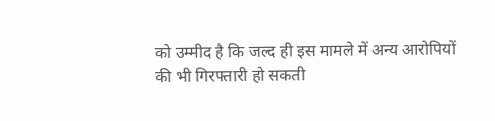को उम्मीद है कि जल्द ही इस मामले में अन्य आरोपियों की भी गिरफ्तारी हो सकती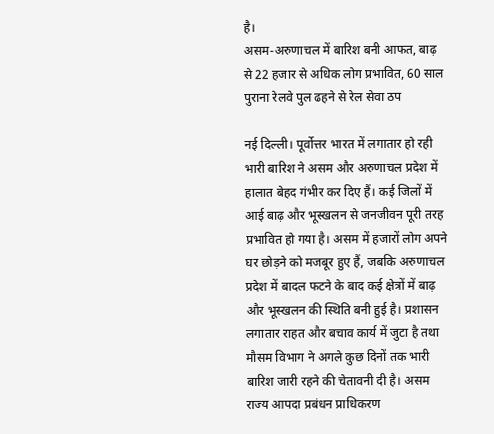है।
असम-अरुणाचल में बारिश बनी आफत, बाढ़ से 22 हजार से अधिक लोग प्रभावित, 60 साल पुराना रेलवे पुल ढहने से रेल सेवा ठप

नई दिल्ली। पूर्वोत्तर भारत में लगातार हो रही भारी बारिश ने असम और अरुणाचल प्रदेश में हालात बेहद गंभीर कर दिए हैं। कई जिलों में आई बाढ़ और भूस्खलन से जनजीवन पूरी तरह प्रभावित हो गया है। असम में हजारों लोग अपने घर छोड़ने को मजबूर हुए हैं, जबकि अरुणाचल प्रदेश में बादल फटने के बाद कई क्षेत्रों में बाढ़ और भूस्खलन की स्थिति बनी हुई है। प्रशासन लगातार राहत और बचाव कार्य में जुटा है तथा मौसम विभाग ने अगले कुछ दिनों तक भारी बारिश जारी रहने की चेतावनी दी है। असम राज्य आपदा प्रबंधन प्राधिकरण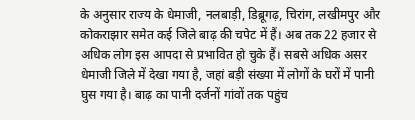के अनुसार राज्य के धेमाजी, नलबाड़ी, डिब्रूगढ़, चिरांग, लखीमपुर और कोकराझार समेत कई जिले बाढ़ की चपेट में हैं। अब तक 22 हजार से अधिक लोग इस आपदा से प्रभावित हो चुके हैं। सबसे अधिक असर धेमाजी जिले में देखा गया है, जहां बड़ी संख्या में लोगों के घरों में पानी घुस गया है। बाढ़ का पानी दर्जनों गांवों तक पहुंच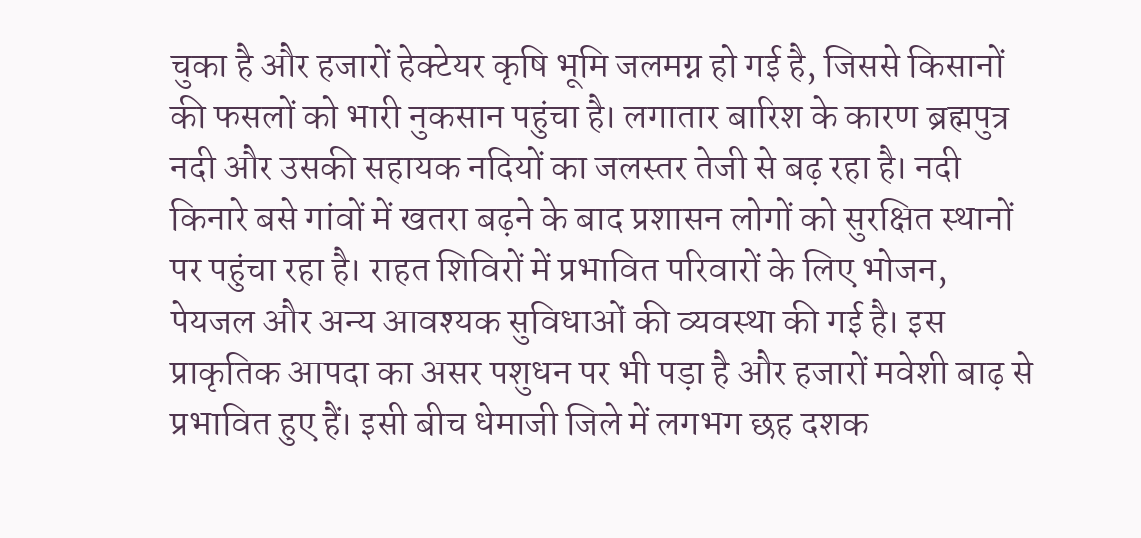चुका है और हजारों हेक्टेयर कृषि भूमि जलमग्न हो गई है, जिससे किसानों की फसलों को भारी नुकसान पहुंचा है। लगातार बारिश के कारण ब्रह्मपुत्र नदी और उसकी सहायक नदियों का जलस्तर तेजी से बढ़ रहा है। नदी किनारे बसे गांवों में खतरा बढ़ने के बाद प्रशासन लोगों को सुरक्षित स्थानों पर पहुंचा रहा है। राहत शिविरों में प्रभावित परिवारों के लिए भोजन, पेयजल और अन्य आवश्यक सुविधाओं की व्यवस्था की गई है। इस प्राकृतिक आपदा का असर पशुधन पर भी पड़ा है और हजारों मवेशी बाढ़ से प्रभावित हुए हैं। इसी बीच धेमाजी जिले में लगभग छह दशक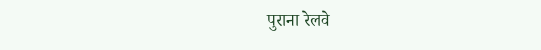पुराना रेलवे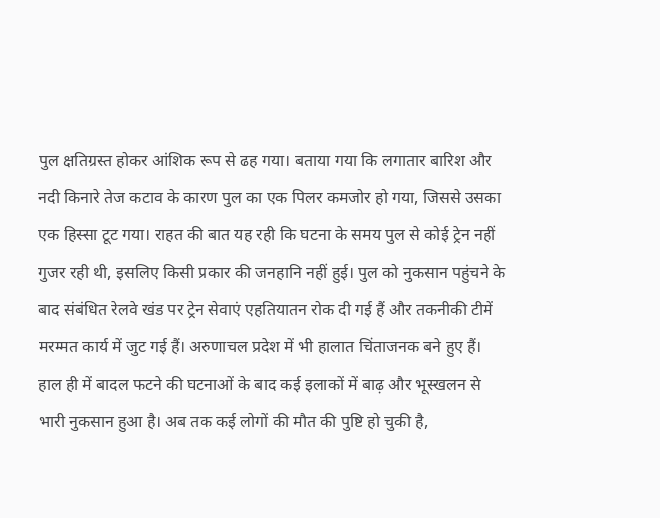पुल क्षतिग्रस्त होकर आंशिक रूप से ढह गया। बताया गया कि लगातार बारिश और नदी किनारे तेज कटाव के कारण पुल का एक पिलर कमजोर हो गया, जिससे उसका एक हिस्सा टूट गया। राहत की बात यह रही कि घटना के समय पुल से कोई ट्रेन नहीं गुजर रही थी, इसलिए किसी प्रकार की जनहानि नहीं हुई। पुल को नुकसान पहुंचने के बाद संबंधित रेलवे खंड पर ट्रेन सेवाएं एहतियातन रोक दी गई हैं और तकनीकी टीमें मरम्मत कार्य में जुट गई हैं। अरुणाचल प्रदेश में भी हालात चिंताजनक बने हुए हैं। हाल ही में बादल फटने की घटनाओं के बाद कई इलाकों में बाढ़ और भूस्खलन से भारी नुकसान हुआ है। अब तक कई लोगों की मौत की पुष्टि हो चुकी है,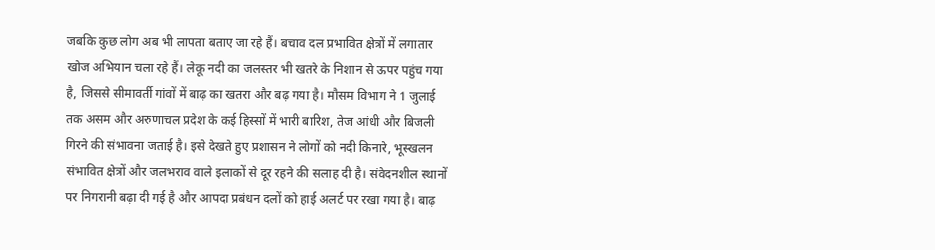जबकि कुछ लोग अब भी लापता बताए जा रहे हैं। बचाव दल प्रभावित क्षेत्रों में लगातार खोज अभियान चला रहे हैं। लेकू नदी का जलस्तर भी खतरे के निशान से ऊपर पहुंच गया है, जिससे सीमावर्ती गांवों में बाढ़ का खतरा और बढ़ गया है। मौसम विभाग ने 1 जुलाई तक असम और अरुणाचल प्रदेश के कई हिस्सों में भारी बारिश, तेज आंधी और बिजली गिरने की संभावना जताई है। इसे देखते हुए प्रशासन ने लोगों को नदी किनारे, भूस्खलन संभावित क्षेत्रों और जलभराव वाले इलाकों से दूर रहने की सलाह दी है। संवेदनशील स्थानों पर निगरानी बढ़ा दी गई है और आपदा प्रबंधन दलों को हाई अलर्ट पर रखा गया है। बाढ़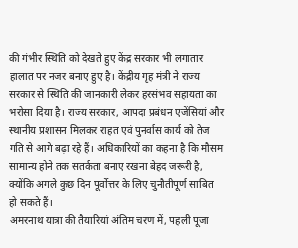की गंभीर स्थिति को देखते हुए केंद्र सरकार भी लगातार हालात पर नजर बनाए हुए है। केंद्रीय गृह मंत्री ने राज्य सरकार से स्थिति की जानकारी लेकर हरसंभव सहायता का भरोसा दिया है। राज्य सरकार, आपदा प्रबंधन एजेंसियां और स्थानीय प्रशासन मिलकर राहत एवं पुनर्वास कार्य को तेज गति से आगे बढ़ा रहे हैं। अधिकारियों का कहना है कि मौसम सामान्य होने तक सतर्कता बनाए रखना बेहद जरूरी है, क्योंकि अगले कुछ दिन पूर्वोत्तर के लिए चुनौतीपूर्ण साबित हो सकते हैं।
अमरनाथ यात्रा की तैयारियां अंतिम चरण में, पहली पूजा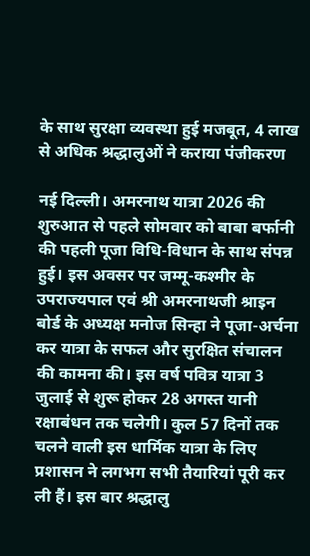के साथ सुरक्षा व्यवस्था हुई मजबूत, 4 लाख से अधिक श्रद्धालुओं ने कराया पंजीकरण

नई दिल्ली। अमरनाथ यात्रा 2026 की शुरुआत से पहले सोमवार को बाबा बर्फानी की पहली पूजा विधि-विधान के साथ संपन्न हुई। इस अवसर पर जम्मू-कश्मीर के उपराज्यपाल एवं श्री अमरनाथजी श्राइन बोर्ड के अध्यक्ष मनोज सिन्हा ने पूजा-अर्चना कर यात्रा के सफल और सुरक्षित संचालन की कामना की। इस वर्ष पवित्र यात्रा 3 जुलाई से शुरू होकर 28 अगस्त यानी रक्षाबंधन तक चलेगी। कुल 57 दिनों तक चलने वाली इस धार्मिक यात्रा के लिए प्रशासन ने लगभग सभी तैयारियां पूरी कर ली हैं। इस बार श्रद्धालु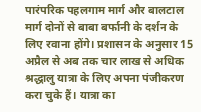पारंपरिक पहलगाम मार्ग और बालटाल मार्ग दोनों से बाबा बर्फानी के दर्शन के लिए रवाना होंगे। प्रशासन के अनुसार 15 अप्रैल से अब तक चार लाख से अधिक श्रद्धालु यात्रा के लिए अपना पंजीकरण करा चुके हैं। यात्रा का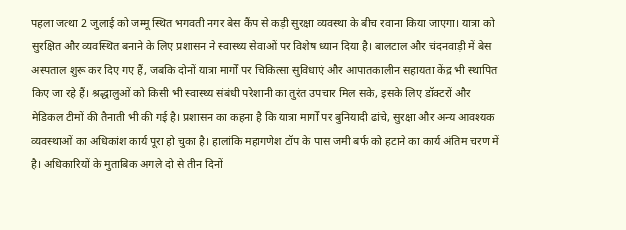पहला जत्था 2 जुलाई को जम्मू स्थित भगवती नगर बेस कैंप से कड़ी सुरक्षा व्यवस्था के बीच रवाना किया जाएगा। यात्रा को सुरक्षित और व्यवस्थित बनाने के लिए प्रशासन ने स्वास्थ्य सेवाओं पर विशेष ध्यान दिया है। बालटाल और चंदनवाड़ी में बेस अस्पताल शुरू कर दिए गए हैं, जबकि दोनों यात्रा मार्गों पर चिकित्सा सुविधाएं और आपातकालीन सहायता केंद्र भी स्थापित किए जा रहे हैं। श्रद्धालुओं को किसी भी स्वास्थ्य संबंधी परेशानी का तुरंत उपचार मिल सके, इसके लिए डॉक्टरों और मेडिकल टीमों की तैनाती भी की गई है। प्रशासन का कहना है कि यात्रा मार्गों पर बुनियादी ढांचे, सुरक्षा और अन्य आवश्यक व्यवस्थाओं का अधिकांश कार्य पूरा हो चुका है। हालांकि महागणेश टॉप के पास जमी बर्फ को हटाने का कार्य अंतिम चरण में है। अधिकारियों के मुताबिक अगले दो से तीन दिनों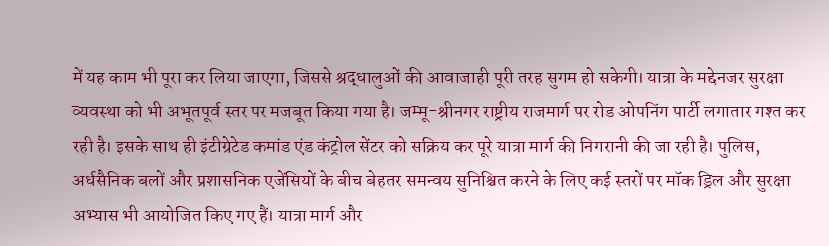में यह काम भी पूरा कर लिया जाएगा, जिससे श्रद्धालुओं की आवाजाही पूरी तरह सुगम हो सकेगी। यात्रा के मद्देनजर सुरक्षा व्यवस्था को भी अभूतपूर्व स्तर पर मजबूत किया गया है। जम्मू-श्रीनगर राष्ट्रीय राजमार्ग पर रोड ओपनिंग पार्टी लगातार गश्त कर रही है। इसके साथ ही इंटीग्रेटेड कमांड एंड कंट्रोल सेंटर को सक्रिय कर पूरे यात्रा मार्ग की निगरानी की जा रही है। पुलिस, अर्धसैनिक बलों और प्रशासनिक एजेंसियों के बीच बेहतर समन्वय सुनिश्चित करने के लिए कई स्तरों पर मॉक ड्रिल और सुरक्षा अभ्यास भी आयोजित किए गए हैं। यात्रा मार्ग और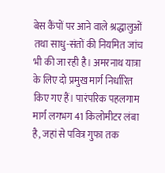बेस कैंपों पर आने वाले श्रद्धालुओं तथा साधु-संतों की नियमित जांच भी की जा रही है। अमरनाथ यात्रा के लिए दो प्रमुख मार्ग निर्धारित किए गए हैं। पारंपरिक पहलगाम मार्ग लगभग 41 किलोमीटर लंबा है, जहां से पवित्र गुफा तक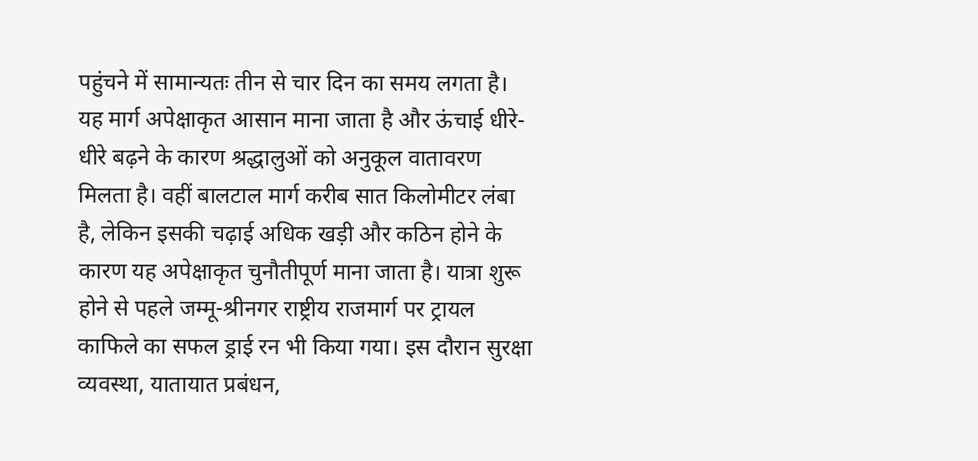पहुंचने में सामान्यतः तीन से चार दिन का समय लगता है। यह मार्ग अपेक्षाकृत आसान माना जाता है और ऊंचाई धीरे-धीरे बढ़ने के कारण श्रद्धालुओं को अनुकूल वातावरण मिलता है। वहीं बालटाल मार्ग करीब सात किलोमीटर लंबा है, लेकिन इसकी चढ़ाई अधिक खड़ी और कठिन होने के कारण यह अपेक्षाकृत चुनौतीपूर्ण माना जाता है। यात्रा शुरू होने से पहले जम्मू-श्रीनगर राष्ट्रीय राजमार्ग पर ट्रायल काफिले का सफल ड्राई रन भी किया गया। इस दौरान सुरक्षा व्यवस्था, यातायात प्रबंधन,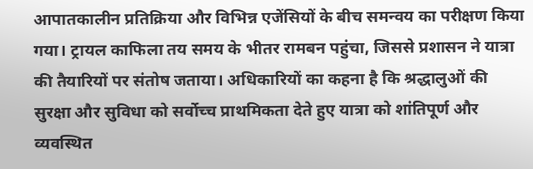आपातकालीन प्रतिक्रिया और विभिन्न एजेंसियों के बीच समन्वय का परीक्षण किया गया। ट्रायल काफिला तय समय के भीतर रामबन पहुंचा, जिससे प्रशासन ने यात्रा की तैयारियों पर संतोष जताया। अधिकारियों का कहना है कि श्रद्धालुओं की सुरक्षा और सुविधा को सर्वोच्च प्राथमिकता देते हुए यात्रा को शांतिपूर्ण और व्यवस्थित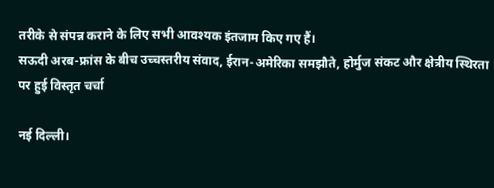तरीके से संपन्न कराने के लिए सभी आवश्यक इंतजाम किए गए हैं।
सऊदी अरब-फ्रांस के बीच उच्चस्तरीय संवाद, ईरान-अमेरिका समझौते, होर्मुज संकट और क्षेत्रीय स्थिरता पर हुई विस्तृत चर्चा

नई दिल्ली।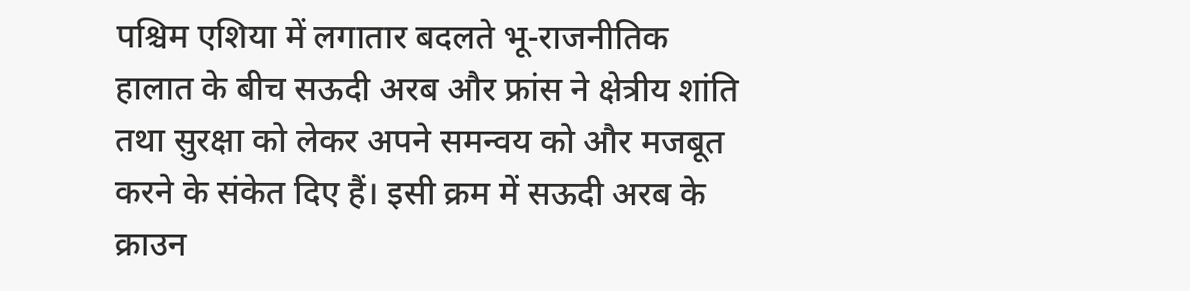पश्चिम एशिया में लगातार बदलते भू-राजनीतिक हालात के बीच सऊदी अरब और फ्रांस ने क्षेत्रीय शांति तथा सुरक्षा को लेकर अपने समन्वय को और मजबूत करने के संकेत दिए हैं। इसी क्रम में सऊदी अरब के क्राउन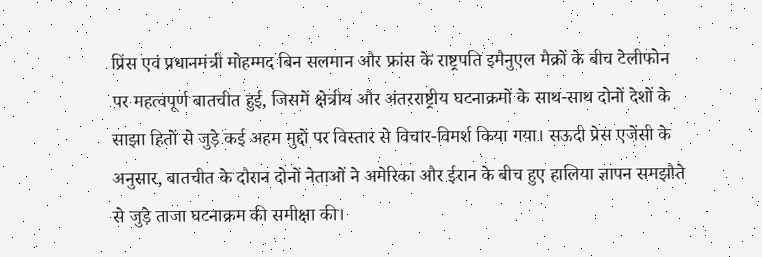प्रिंस एवं प्रधानमंत्री मोहम्मद बिन सलमान और फ्रांस के राष्ट्रपति इमैनुएल मैक्रों के बीच टेलीफोन पर महत्वपूर्ण बातचीत हुई, जिसमें क्षेत्रीय और अंतरराष्ट्रीय घटनाक्रमों के साथ-साथ दोनों देशों के साझा हितों से जुड़े कई अहम मुद्दों पर विस्तार से विचार-विमर्श किया गया। सऊदी प्रेस एजेंसी के अनुसार, बातचीत के दौरान दोनों नेताओं ने अमेरिका और ईरान के बीच हुए हालिया ज्ञापन समझौते से जुड़े ताजा घटनाक्रम की समीक्षा की।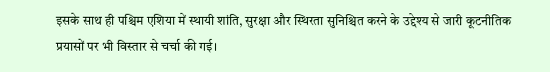इसके साथ ही पश्चिम एशिया में स्थायी शांति, सुरक्षा और स्थिरता सुनिश्चित करने के उद्देश्य से जारी कूटनीतिक प्रयासों पर भी विस्तार से चर्चा की गई।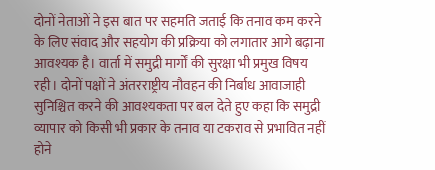दोनों नेताओं ने इस बात पर सहमति जताई कि तनाव कम करने के लिए संवाद और सहयोग की प्रक्रिया को लगातार आगे बढ़ाना आवश्यक है। वार्ता में समुद्री मार्गों की सुरक्षा भी प्रमुख विषय रही। दोनों पक्षों ने अंतरराष्ट्रीय नौवहन की निर्बाध आवाजाही सुनिश्चित करने की आवश्यकता पर बल देते हुए कहा कि समुद्री व्यापार को किसी भी प्रकार के तनाव या टकराव से प्रभावित नहीं होने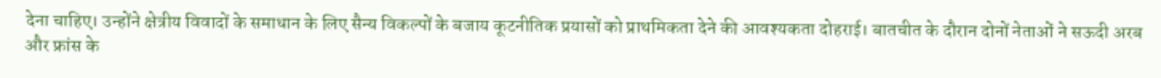देना चाहिए। उन्होंने क्षेत्रीय विवादों के समाधान के लिए सैन्य विकल्पों के बजाय कूटनीतिक प्रयासों को प्राथमिकता देने की आवश्यकता दोहराई। बातचीत के दौरान दोनों नेताओं ने सऊदी अरब और फ्रांस के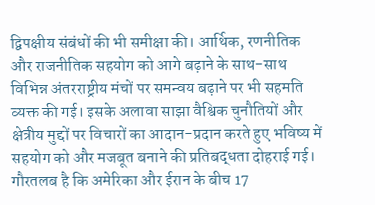द्विपक्षीय संबंधों की भी समीक्षा की। आर्थिक, रणनीतिक और राजनीतिक सहयोग को आगे बढ़ाने के साथ-साथ विभिन्न अंतरराष्ट्रीय मंचों पर समन्वय बढ़ाने पर भी सहमति व्यक्त की गई। इसके अलावा साझा वैश्विक चुनौतियों और क्षेत्रीय मुद्दों पर विचारों का आदान-प्रदान करते हुए भविष्य में सहयोग को और मजबूत बनाने की प्रतिबद्धता दोहराई गई। गौरतलब है कि अमेरिका और ईरान के बीच 17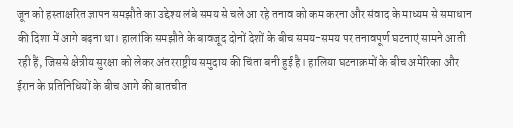जून को हस्ताक्षरित ज्ञापन समझौते का उद्देश्य लंबे समय से चले आ रहे तनाव को कम करना और संवाद के माध्यम से समाधान की दिशा में आगे बढ़ना था। हालांकि समझौते के बावजूद दोनों देशों के बीच समय-समय पर तनावपूर्ण घटनाएं सामने आती रही हैं, जिससे क्षेत्रीय सुरक्षा को लेकर अंतरराष्ट्रीय समुदाय की चिंता बनी हुई है। हालिया घटनाक्रमों के बीच अमेरिका और ईरान के प्रतिनिधियों के बीच आगे की बातचीत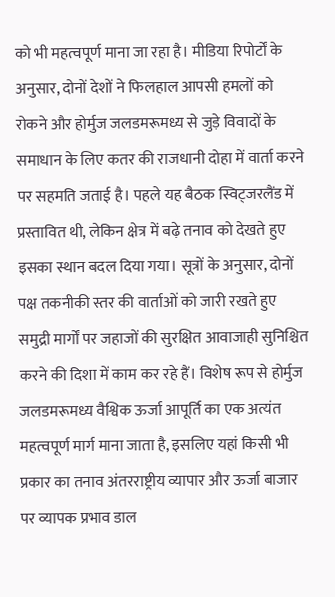को भी महत्वपूर्ण माना जा रहा है। मीडिया रिपोर्टों के अनुसार, दोनों देशों ने फिलहाल आपसी हमलों को रोकने और होर्मुज जलडमरूमध्य से जुड़े विवादों के समाधान के लिए कतर की राजधानी दोहा में वार्ता करने पर सहमति जताई है। पहले यह बैठक स्विट्जरलैंड में प्रस्तावित थी, लेकिन क्षेत्र में बढ़े तनाव को देखते हुए इसका स्थान बदल दिया गया। सूत्रों के अनुसार, दोनों पक्ष तकनीकी स्तर की वार्ताओं को जारी रखते हुए समुद्री मार्गों पर जहाजों की सुरक्षित आवाजाही सुनिश्चित करने की दिशा में काम कर रहे हैं। विशेष रूप से होर्मुज जलडमरूमध्य वैश्विक ऊर्जा आपूर्ति का एक अत्यंत महत्वपूर्ण मार्ग माना जाता है, इसलिए यहां किसी भी प्रकार का तनाव अंतरराष्ट्रीय व्यापार और ऊर्जा बाजार पर व्यापक प्रभाव डाल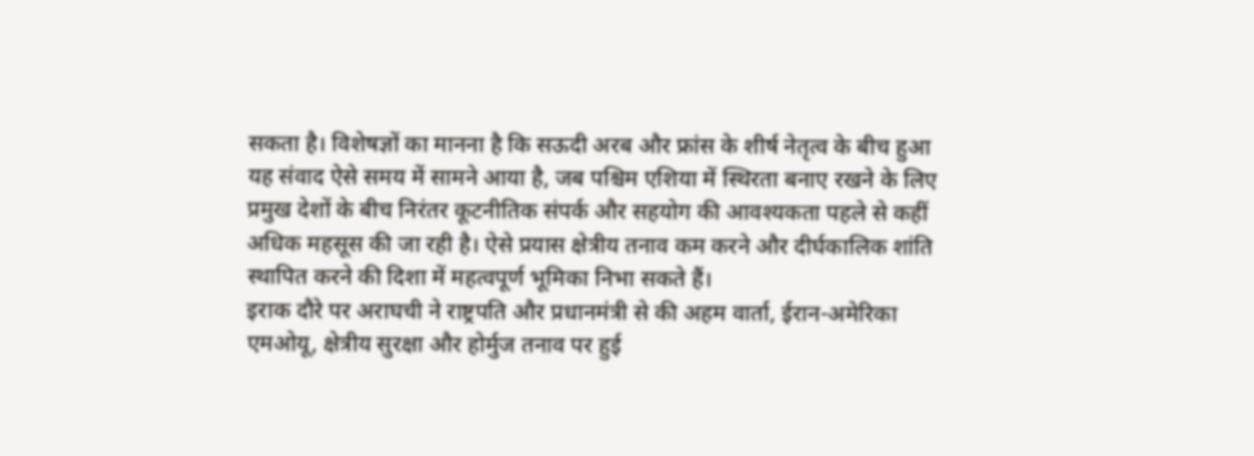सकता है। विशेषज्ञों का मानना है कि सऊदी अरब और फ्रांस के शीर्ष नेतृत्व के बीच हुआ यह संवाद ऐसे समय में सामने आया है, जब पश्चिम एशिया में स्थिरता बनाए रखने के लिए प्रमुख देशों के बीच निरंतर कूटनीतिक संपर्क और सहयोग की आवश्यकता पहले से कहीं अधिक महसूस की जा रही है। ऐसे प्रयास क्षेत्रीय तनाव कम करने और दीर्घकालिक शांति स्थापित करने की दिशा में महत्वपूर्ण भूमिका निभा सकते हैं।
इराक दौरे पर अराघची ने राष्ट्रपति और प्रधानमंत्री से की अहम वार्ता, ईरान-अमेरिका एमओयू, क्षेत्रीय सुरक्षा और होर्मुज तनाव पर हुई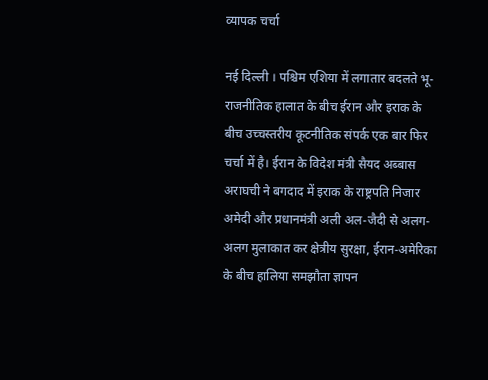व्यापक चर्चा

नई दिल्ली । पश्चिम एशिया में लगातार बदलते भू-राजनीतिक हालात के बीच ईरान और इराक के बीच उच्चस्तरीय कूटनीतिक संपर्क एक बार फिर चर्चा में है। ईरान के विदेश मंत्री सैयद अब्बास अराघची ने बगदाद में इराक के राष्ट्रपति निजार अमेदी और प्रधानमंत्री अली अल-जैदी से अलग-अलग मुलाकात कर क्षेत्रीय सुरक्षा, ईरान-अमेरिका के बीच हालिया समझौता ज्ञापन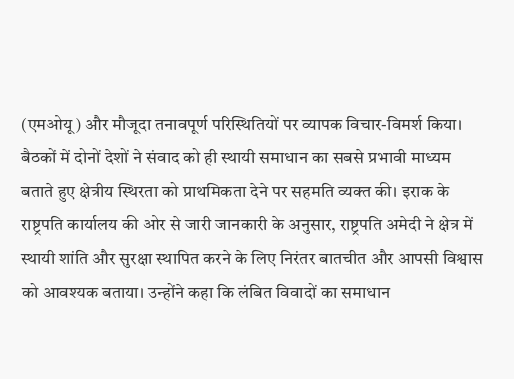(एमओयू) और मौजूदा तनावपूर्ण परिस्थितियों पर व्यापक विचार-विमर्श किया। बैठकों में दोनों देशों ने संवाद को ही स्थायी समाधान का सबसे प्रभावी माध्यम बताते हुए क्षेत्रीय स्थिरता को प्राथमिकता देने पर सहमति व्यक्त की। इराक के राष्ट्रपति कार्यालय की ओर से जारी जानकारी के अनुसार, राष्ट्रपति अमेदी ने क्षेत्र में स्थायी शांति और सुरक्षा स्थापित करने के लिए निरंतर बातचीत और आपसी विश्वास को आवश्यक बताया। उन्होंने कहा कि लंबित विवादों का समाधान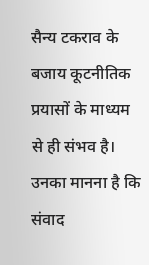सैन्य टकराव के बजाय कूटनीतिक प्रयासों के माध्यम से ही संभव है। उनका मानना है कि संवाद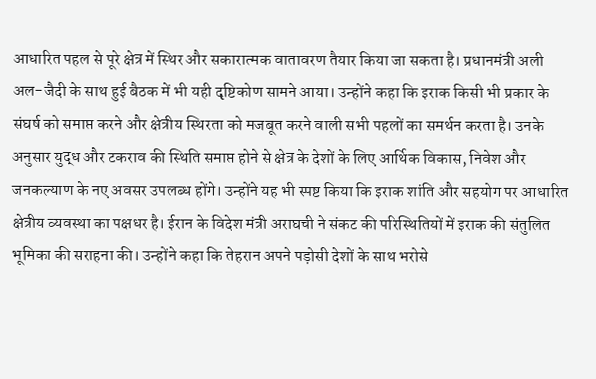आधारित पहल से पूरे क्षेत्र में स्थिर और सकारात्मक वातावरण तैयार किया जा सकता है। प्रधानमंत्री अली अल-जैदी के साथ हुई बैठक में भी यही दृष्टिकोण सामने आया। उन्होंने कहा कि इराक किसी भी प्रकार के संघर्ष को समाप्त करने और क्षेत्रीय स्थिरता को मजबूत करने वाली सभी पहलों का समर्थन करता है। उनके अनुसार युद्ध और टकराव की स्थिति समाप्त होने से क्षेत्र के देशों के लिए आर्थिक विकास, निवेश और जनकल्याण के नए अवसर उपलब्ध होंगे। उन्होंने यह भी स्पष्ट किया कि इराक शांति और सहयोग पर आधारित क्षेत्रीय व्यवस्था का पक्षधर है। ईरान के विदेश मंत्री अराघची ने संकट की परिस्थितियों में इराक की संतुलित भूमिका की सराहना की। उन्होंने कहा कि तेहरान अपने पड़ोसी देशों के साथ भरोसे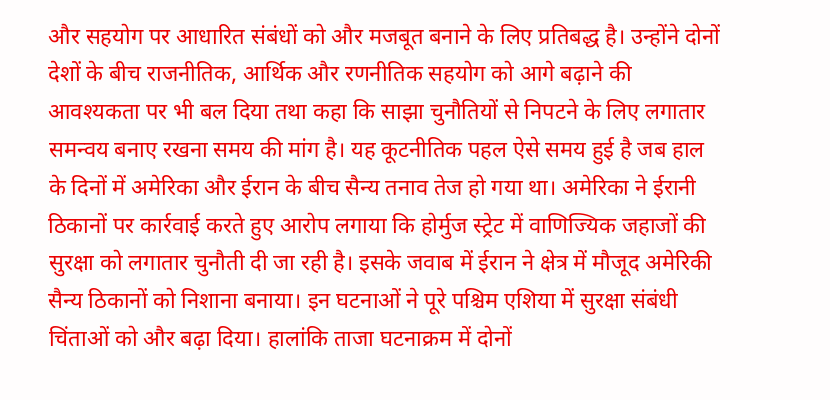और सहयोग पर आधारित संबंधों को और मजबूत बनाने के लिए प्रतिबद्ध है। उन्होंने दोनों देशों के बीच राजनीतिक, आर्थिक और रणनीतिक सहयोग को आगे बढ़ाने की आवश्यकता पर भी बल दिया तथा कहा कि साझा चुनौतियों से निपटने के लिए लगातार समन्वय बनाए रखना समय की मांग है। यह कूटनीतिक पहल ऐसे समय हुई है जब हाल के दिनों में अमेरिका और ईरान के बीच सैन्य तनाव तेज हो गया था। अमेरिका ने ईरानी ठिकानों पर कार्रवाई करते हुए आरोप लगाया कि होर्मुज स्ट्रेट में वाणिज्यिक जहाजों की सुरक्षा को लगातार चुनौती दी जा रही है। इसके जवाब में ईरान ने क्षेत्र में मौजूद अमेरिकी सैन्य ठिकानों को निशाना बनाया। इन घटनाओं ने पूरे पश्चिम एशिया में सुरक्षा संबंधी चिंताओं को और बढ़ा दिया। हालांकि ताजा घटनाक्रम में दोनों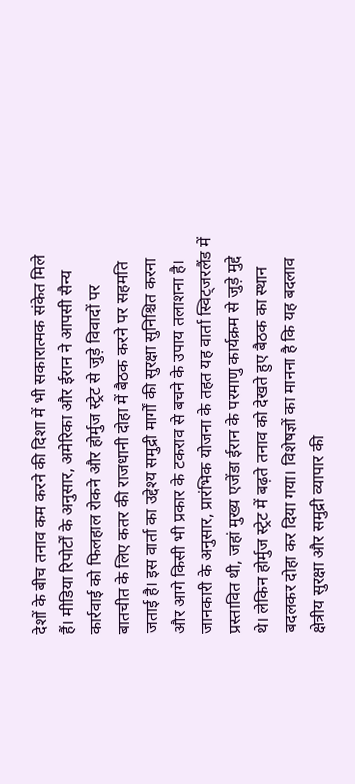देशों के बीच तनाव कम करने की दिशा में भी सकारात्मक संकेत मिले हैं। मीडिया रिपोर्टों के अनुसार, अमेरिका और ईरान ने आपसी सैन्य कार्रवाई को फिलहाल रोकने और होर्मुज स्ट्रेट से जुड़े विवादों पर बातचीत के लिए कतर की राजधानी दोहा में बैठक करने पर सहमति जताई है। इस वार्ता का उद्देश्य समुद्री मार्गों की सुरक्षा सुनिश्चित करना और आगे किसी भी प्रकार के टकराव से बचने के उपाय तलाशना है। जानकारी के अनुसार, प्रारंभिक योजना के तहत यह वार्ता स्विट्जरलैंड में प्रस्तावित थी, जहां मुख्य एजेंडा ईरान के परमाणु कार्यक्रम से जुड़े मुद्दे थे। लेकिन होर्मुज स्ट्रेट में बढ़ते तनाव को देखते हुए बैठक का स्थान बदलकर दोहा कर दिया गया। विशेषज्ञों का मानना है कि यह बदलाव क्षेत्रीय सुरक्षा और समुद्री व्यापार की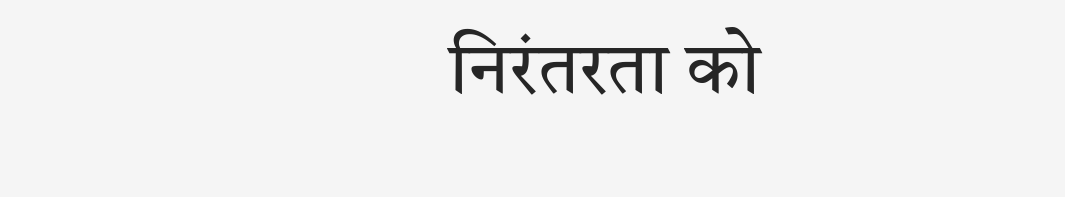निरंतरता को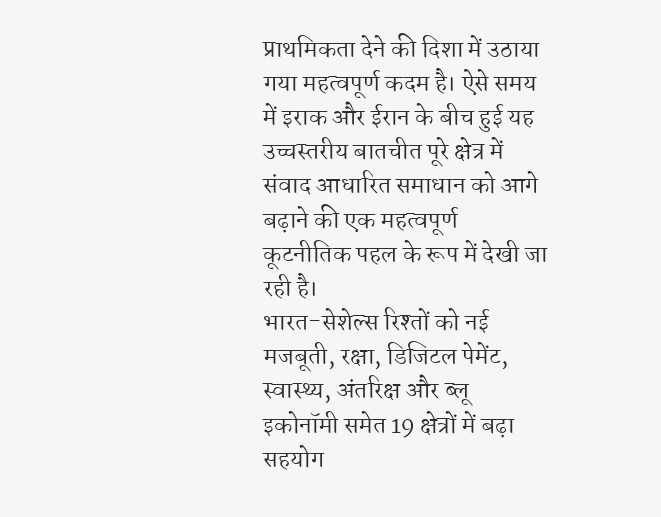प्राथमिकता देने की दिशा में उठाया गया महत्वपूर्ण कदम है। ऐसे समय में इराक और ईरान के बीच हुई यह उच्चस्तरीय बातचीत पूरे क्षेत्र में संवाद आधारित समाधान को आगे बढ़ाने की एक महत्वपूर्ण कूटनीतिक पहल के रूप में देखी जा रही है।
भारत-सेशेल्स रिश्तों को नई मजबूती, रक्षा, डिजिटल पेमेंट, स्वास्थ्य, अंतरिक्ष और ब्लू इकोनॉमी समेत 19 क्षेत्रों में बढ़ा सहयोग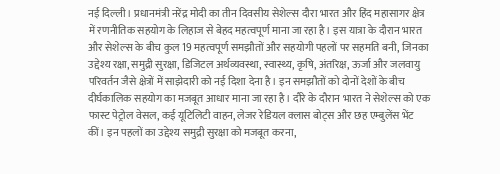नई दिल्ली। प्रधानमंत्री नरेंद्र मोदी का तीन दिवसीय सेशेल्स दौरा भारत और हिंद महासागर क्षेत्र में रणनीतिक सहयोग के लिहाज से बेहद महत्वपूर्ण माना जा रहा है। इस यात्रा के दौरान भारत और सेशेल्स के बीच कुल 19 महत्वपूर्ण समझौतों और सहयोगी पहलों पर सहमति बनी, जिनका उद्देश्य रक्षा, समुद्री सुरक्षा, डिजिटल अर्थव्यवस्था, स्वास्थ्य, कृषि, अंतरिक्ष, ऊर्जा और जलवायु परिवर्तन जैसे क्षेत्रों में साझेदारी को नई दिशा देना है। इन समझौतों को दोनों देशों के बीच दीर्घकालिक सहयोग का मजबूत आधार माना जा रहा है। दौरे के दौरान भारत ने सेशेल्स को एक फास्ट पेट्रोल वेसल, कई यूटिलिटी वाहन, लेजर रेडियल क्लास बोट्स और छह एम्बुलेंस भेंट कीं। इन पहलों का उद्देश्य समुद्री सुरक्षा को मजबूत करना,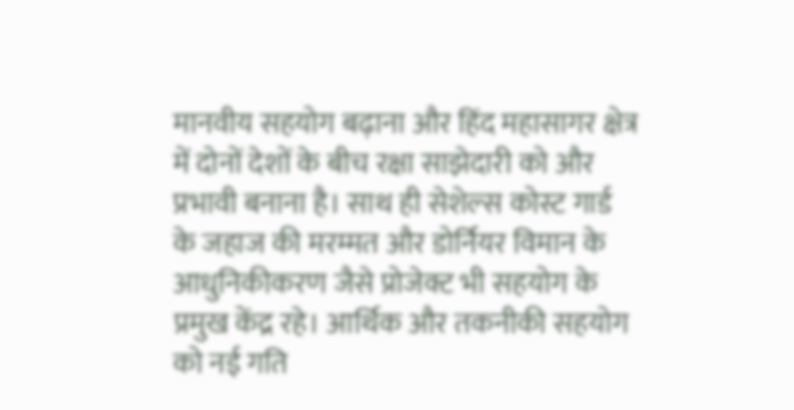मानवीय सहयोग बढ़ाना और हिंद महासागर क्षेत्र में दोनों देशों के बीच रक्षा साझेदारी को और प्रभावी बनाना है। साथ ही सेशेल्स कोस्ट गार्ड के जहाज की मरम्मत और डोर्नियर विमान के आधुनिकीकरण जैसे प्रोजेक्ट भी सहयोग के प्रमुख केंद्र रहे। आर्थिक और तकनीकी सहयोग को नई गति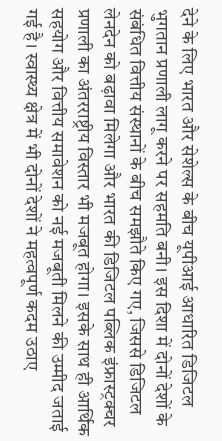देने के लिए भारत और सेशेल्स के बीच यूपीआई आधारित डिजिटल भुगतान प्रणाली लागू करने पर सहमति बनी। इस दिशा में दोनों देशों के संबंधित वित्तीय संस्थानों के बीच समझौते किए गए, जिससे डिजिटल लेनदेन को बढ़ावा मिलेगा और भारत की डिजिटल पब्लिक इंफ्रास्ट्रक्चर प्रणाली का अंतरराष्ट्रीय विस्तार भी मजबूत होगा। इसके साथ ही आर्थिक सहयोग और वित्तीय समावेशन को नई मजबूती मिलने की उम्मीद जताई गई है। स्वास्थ्य क्षेत्र में भी दोनों देशों ने महत्वपूर्ण कदम उठाए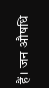हैं। जन औषधि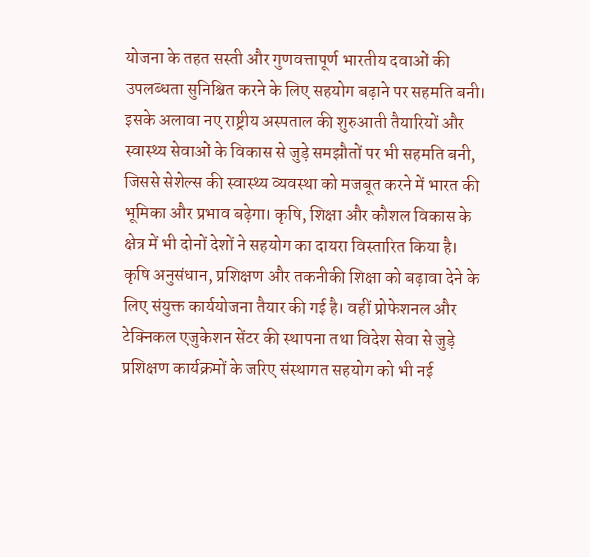योजना के तहत सस्ती और गुणवत्तापूर्ण भारतीय दवाओं की उपलब्धता सुनिश्चित करने के लिए सहयोग बढ़ाने पर सहमति बनी। इसके अलावा नए राष्ट्रीय अस्पताल की शुरुआती तैयारियों और स्वास्थ्य सेवाओं के विकास से जुड़े समझौतों पर भी सहमति बनी, जिससे सेशेल्स की स्वास्थ्य व्यवस्था को मजबूत करने में भारत की भूमिका और प्रभाव बढ़ेगा। कृषि, शिक्षा और कौशल विकास के क्षेत्र में भी दोनों देशों ने सहयोग का दायरा विस्तारित किया है। कृषि अनुसंधान, प्रशिक्षण और तकनीकी शिक्षा को बढ़ावा देने के लिए संयुक्त कार्ययोजना तैयार की गई है। वहीं प्रोफेशनल और टेक्निकल एजुकेशन सेंटर की स्थापना तथा विदेश सेवा से जुड़े प्रशिक्षण कार्यक्रमों के जरिए संस्थागत सहयोग को भी नई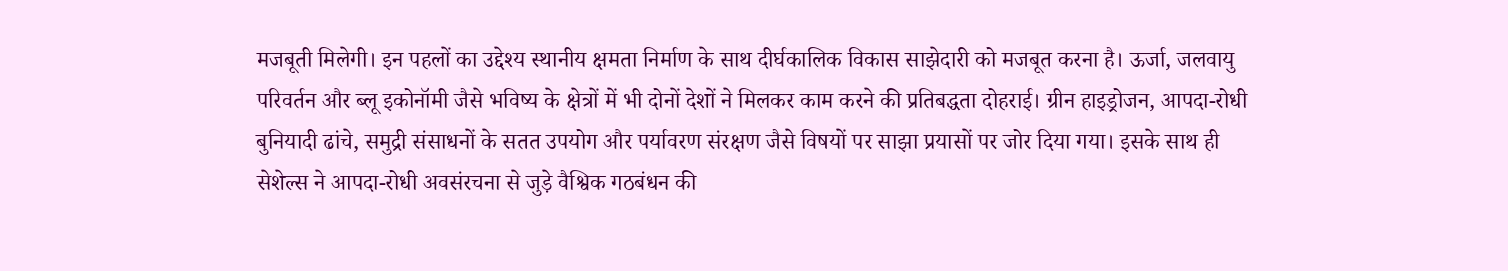मजबूती मिलेगी। इन पहलों का उद्देश्य स्थानीय क्षमता निर्माण के साथ दीर्घकालिक विकास साझेदारी को मजबूत करना है। ऊर्जा, जलवायु परिवर्तन और ब्लू इकोनॉमी जैसे भविष्य के क्षेत्रों में भी दोनों देशों ने मिलकर काम करने की प्रतिबद्धता दोहराई। ग्रीन हाइड्रोजन, आपदा-रोधी बुनियादी ढांचे, समुद्री संसाधनों के सतत उपयोग और पर्यावरण संरक्षण जैसे विषयों पर साझा प्रयासों पर जोर दिया गया। इसके साथ ही सेशेल्स ने आपदा-रोधी अवसंरचना से जुड़े वैश्विक गठबंधन की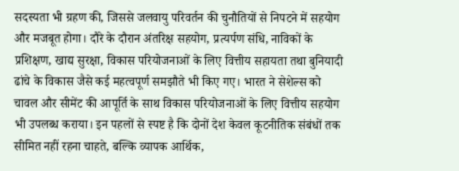सदस्यता भी ग्रहण की, जिससे जलवायु परिवर्तन की चुनौतियों से निपटने में सहयोग और मजबूत होगा। दौरे के दौरान अंतरिक्ष सहयोग, प्रत्यर्पण संधि, नाविकों के प्रशिक्षण, खाद्य सुरक्षा, विकास परियोजनाओं के लिए वित्तीय सहायता तथा बुनियादी ढांचे के विकास जैसे कई महत्वपूर्ण समझौते भी किए गए। भारत ने सेशेल्स को चावल और सीमेंट की आपूर्ति के साथ विकास परियोजनाओं के लिए वित्तीय सहयोग भी उपलब्ध कराया। इन पहलों से स्पष्ट है कि दोनों देश केवल कूटनीतिक संबंधों तक सीमित नहीं रहना चाहते, बल्कि व्यापक आर्थिक,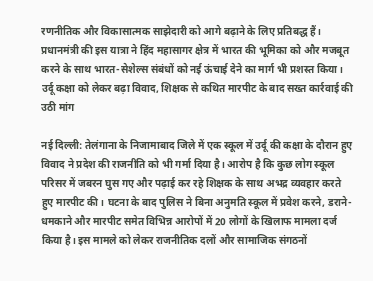रणनीतिक और विकासात्मक साझेदारी को आगे बढ़ाने के लिए प्रतिबद्ध हैं। प्रधानमंत्री की इस यात्रा ने हिंद महासागर क्षेत्र में भारत की भूमिका को और मजबूत करने के साथ भारत-सेशेल्स संबंधों को नई ऊंचाई देने का मार्ग भी प्रशस्त किया।
उर्दू कक्षा को लेकर बढ़ा विवाद, शिक्षक से कथित मारपीट के बाद सख्त कार्रवाई की उठी मांग

नई दिल्ली: तेलंगाना के निजामाबाद जिले में एक स्कूल में उर्दू की कक्षा के दौरान हुए विवाद ने प्रदेश की राजनीति को भी गर्मा दिया है। आरोप है कि कुछ लोग स्कूल परिसर में जबरन घुस गए और पढ़ाई कर रहे शिक्षक के साथ अभद्र व्यवहार करते हुए मारपीट की। घटना के बाद पुलिस ने बिना अनुमति स्कूल में प्रवेश करने, डराने-धमकाने और मारपीट समेत विभिन्न आरोपों में 20 लोगों के खिलाफ मामला दर्ज किया है। इस मामले को लेकर राजनीतिक दलों और सामाजिक संगठनों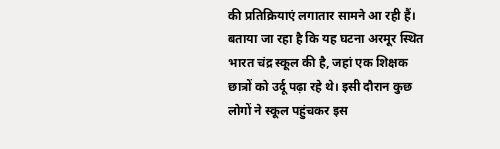की प्रतिक्रियाएं लगातार सामने आ रही हैं। बताया जा रहा है कि यह घटना अरमूर स्थित भारत चंद्र स्कूल की है, जहां एक शिक्षक छात्रों को उर्दू पढ़ा रहे थे। इसी दौरान कुछ लोगों ने स्कूल पहुंचकर इस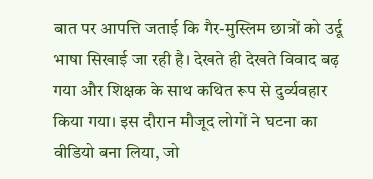बात पर आपत्ति जताई कि गैर-मुस्लिम छात्रों को उर्दू भाषा सिखाई जा रही है। देखते ही देखते विवाद बढ़ गया और शिक्षक के साथ कथित रूप से दुर्व्यवहार किया गया। इस दौरान मौजूद लोगों ने घटना का वीडियो बना लिया, जो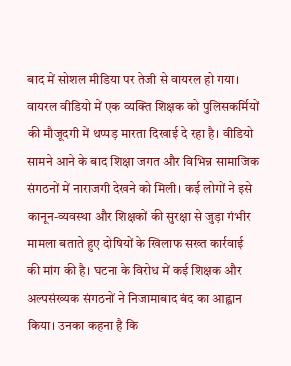बाद में सोशल मीडिया पर तेजी से वायरल हो गया। वायरल वीडियो में एक व्यक्ति शिक्षक को पुलिसकर्मियों की मौजूदगी में थप्पड़ मारता दिखाई दे रहा है। वीडियो सामने आने के बाद शिक्षा जगत और विभिन्न सामाजिक संगठनों में नाराजगी देखने को मिली। कई लोगों ने इसे कानून-व्यवस्था और शिक्षकों की सुरक्षा से जुड़ा गंभीर मामला बताते हुए दोषियों के खिलाफ सख्त कार्रवाई की मांग की है। घटना के विरोध में कई शिक्षक और अल्पसंख्यक संगठनों ने निजामाबाद बंद का आह्वान किया। उनका कहना है कि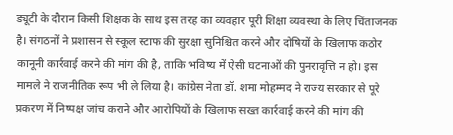ड्यूटी के दौरान किसी शिक्षक के साथ इस तरह का व्यवहार पूरी शिक्षा व्यवस्था के लिए चिंताजनक है। संगठनों ने प्रशासन से स्कूल स्टाफ की सुरक्षा सुनिश्चित करने और दोषियों के खिलाफ कठोर कानूनी कार्रवाई करने की मांग की है, ताकि भविष्य में ऐसी घटनाओं की पुनरावृत्ति न हो। इस मामले ने राजनीतिक रूप भी ले लिया है। कांग्रेस नेता डॉ. शमा मोहम्मद ने राज्य सरकार से पूरे प्रकरण में निष्पक्ष जांच कराने और आरोपियों के खिलाफ सख्त कार्रवाई करने की मांग की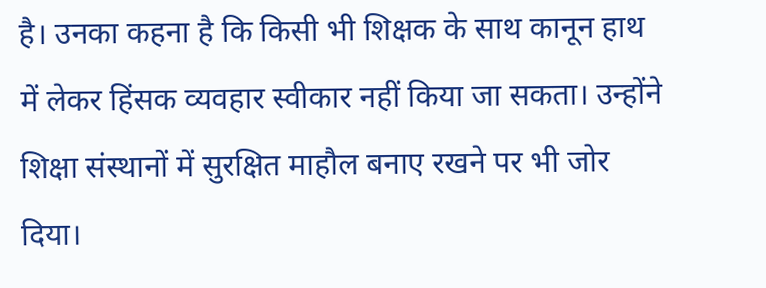है। उनका कहना है कि किसी भी शिक्षक के साथ कानून हाथ में लेकर हिंसक व्यवहार स्वीकार नहीं किया जा सकता। उन्होंने शिक्षा संस्थानों में सुरक्षित माहौल बनाए रखने पर भी जोर दिया।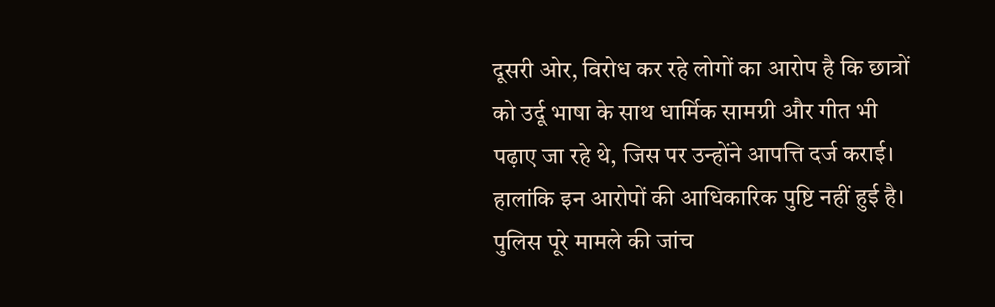दूसरी ओर, विरोध कर रहे लोगों का आरोप है कि छात्रों को उर्दू भाषा के साथ धार्मिक सामग्री और गीत भी पढ़ाए जा रहे थे, जिस पर उन्होंने आपत्ति दर्ज कराई। हालांकि इन आरोपों की आधिकारिक पुष्टि नहीं हुई है। पुलिस पूरे मामले की जांच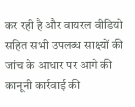कर रही है और वायरल वीडियो सहित सभी उपलब्ध साक्ष्यों की जांच के आधार पर आगे की कानूनी कार्रवाई की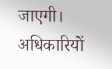जाएगी। अधिकारियों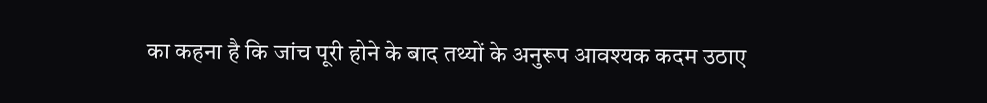का कहना है कि जांच पूरी होने के बाद तथ्यों के अनुरूप आवश्यक कदम उठाए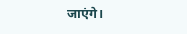जाएंगे।